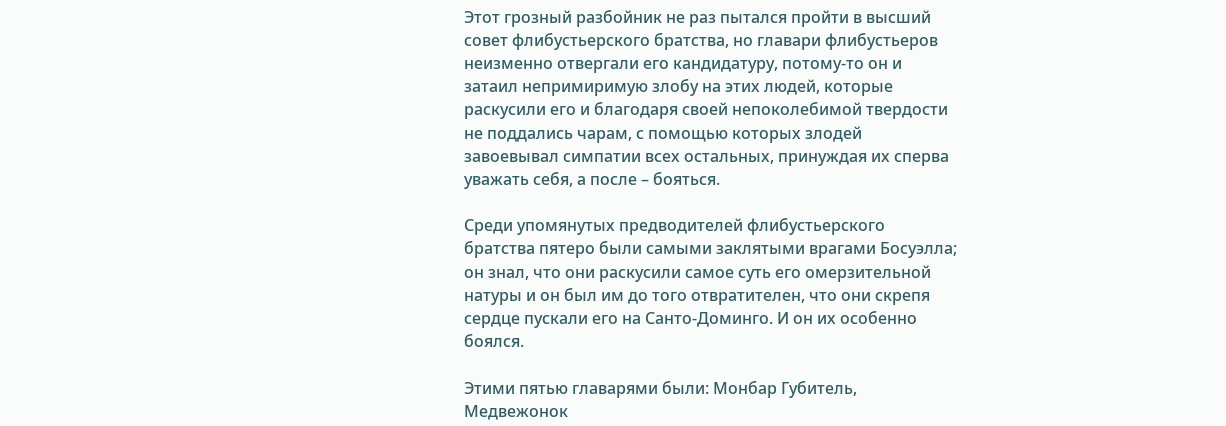Этот грозный разбойник не раз пытался пройти в высший совет флибустьерского братства, но главари флибустьеров неизменно отвергали его кандидатуру, потому-то он и затаил непримиримую злобу на этих людей, которые раскусили его и благодаря своей непоколебимой твердости не поддались чарам, с помощью которых злодей завоевывал симпатии всех остальных, принуждая их сперва уважать себя, а после – бояться.

Среди упомянутых предводителей флибустьерского братства пятеро были самыми заклятыми врагами Босуэлла; он знал, что они раскусили самое суть его омерзительной натуры и он был им до того отвратителен, что они скрепя сердце пускали его на Санто-Доминго. И он их особенно боялся.

Этими пятью главарями были: Монбар Губитель, Медвежонок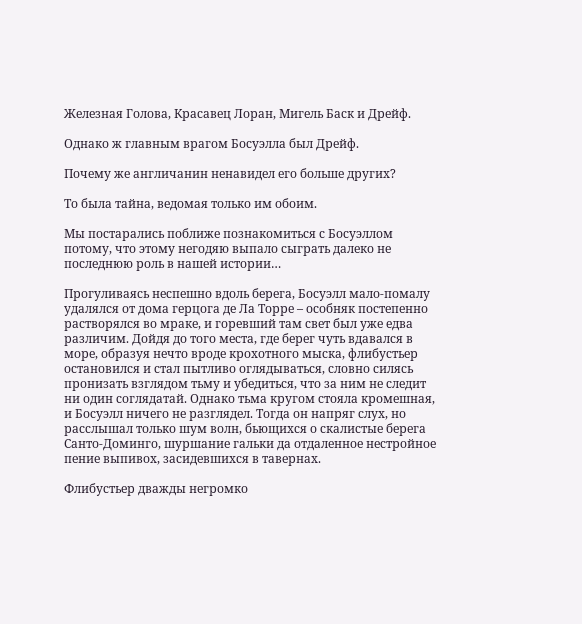Железная Голова, Красавец Лоран, Мигель Баск и Дрейф.

Однако ж главным врагом Босуэлла был Дрейф.

Почему же англичанин ненавидел его больше других?

То была тайна, ведомая только им обоим.

Мы постарались поближе познакомиться с Босуэллом потому, что этому негодяю выпало сыграть далеко не последнюю роль в нашей истории…

Прогуливаясь неспешно вдоль берега, Босуэлл мало-помалу удалялся от дома герцога де Ла Торре – особняк постепенно растворялся во мраке, и горевший там свет был уже едва различим. Дойдя до того места, где берег чуть вдавался в море, образуя нечто вроде крохотного мыска, флибустьер остановился и стал пытливо оглядываться, словно силясь пронизать взглядом тьму и убедиться, что за ним не следит ни один соглядатай. Однако тьма кругом стояла кромешная, и Босуэлл ничего не разглядел. Тогда он напряг слух, но расслышал только шум волн, бьющихся о скалистые берега Санто-Доминго, шуршание гальки да отдаленное нестройное пение выпивох, засидевшихся в тавернах.

Флибустьер дважды негромко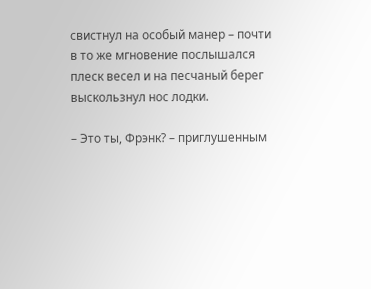свистнул на особый манер – почти в то же мгновение послышался плеск весел и на песчаный берег выскользнул нос лодки.

– Это ты, Фрэнк? – приглушенным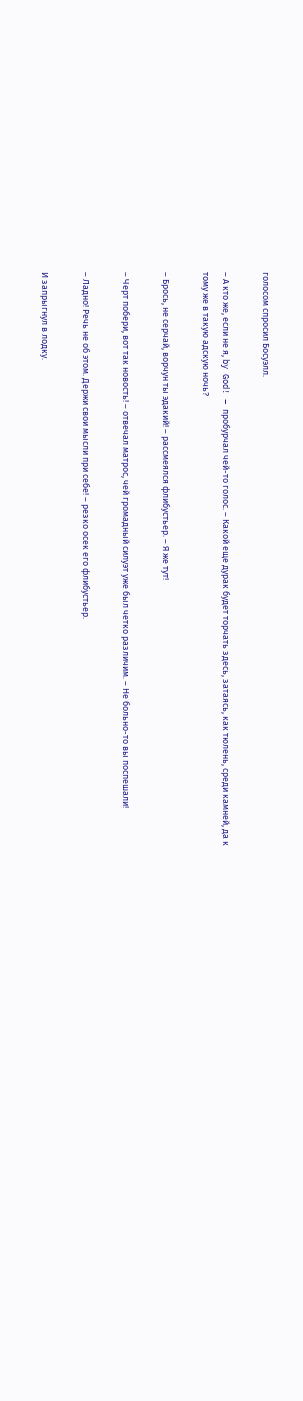голосом спросил Босуэлл.

– А кто же, если не я, by God! – пробурчал чей-то голос. – Какой еще дурак будет торчать здесь, затаясь, как тюлень, среди камней, да к тому же в такую адскую ночь?

– Брось, не серчай, ворчун ты эдакий! – рассмеялся флибустьер. – Я же тут!

– Черт побери, вот так новость! – отвечал матрос, чей громадный силуэт уже был четко различим. – Не больно-то вы поспешали!

– Ладно! Речь не об этом. Держи свои мысли при себе! – резко осек его флибустьер.

И запрыгнул в лодку.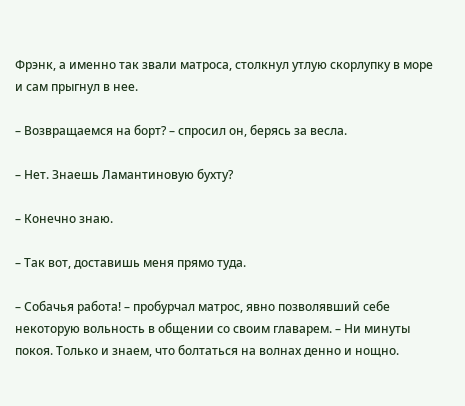Фрэнк, а именно так звали матроса, столкнул утлую скорлупку в море и сам прыгнул в нее.

– Возвращаемся на борт? – спросил он, берясь за весла.

– Нет. Знаешь Ламантиновую бухту?

– Конечно знаю.

– Так вот, доставишь меня прямо туда.

– Собачья работа! – пробурчал матрос, явно позволявший себе некоторую вольность в общении со своим главарем. – Ни минуты покоя. Только и знаем, что болтаться на волнах денно и нощно.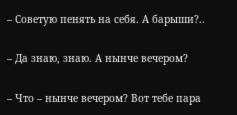– Советую пенять на себя. А барыши?..

– Да знаю, знаю. А нынче вечером?

– Что – нынче вечером? Вот тебе пара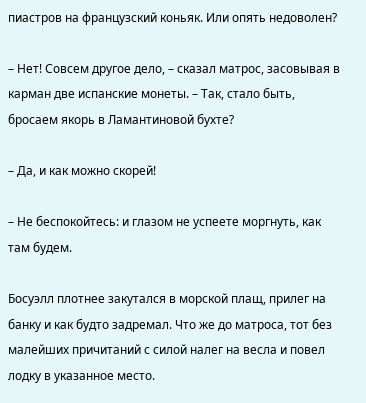пиастров на французский коньяк. Или опять недоволен?

– Нет! Совсем другое дело, – сказал матрос, засовывая в карман две испанские монеты. – Так, стало быть, бросаем якорь в Ламантиновой бухте?

– Да, и как можно скорей!

– Не беспокойтесь: и глазом не успеете моргнуть, как там будем.

Босуэлл плотнее закутался в морской плащ, прилег на банку и как будто задремал. Что же до матроса, тот без малейших причитаний с силой налег на весла и повел лодку в указанное место.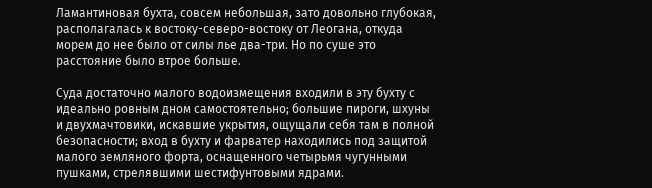Ламантиновая бухта, совсем небольшая, зато довольно глубокая, располагалась к востоку-северо-востоку от Леогана, откуда морем до нее было от силы лье два-три. Но по суше это расстояние было втрое больше.

Суда достаточно малого водоизмещения входили в эту бухту с идеально ровным дном самостоятельно; большие пироги, шхуны и двухмачтовики, искавшие укрытия, ощущали себя там в полной безопасности; вход в бухту и фарватер находились под защитой малого земляного форта, оснащенного четырьмя чугунными пушками, стрелявшими шестифунтовыми ядрами.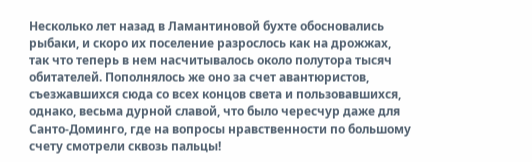Несколько лет назад в Ламантиновой бухте обосновались рыбаки, и скоро их поселение разрослось как на дрожжах, так что теперь в нем насчитывалось около полутора тысяч обитателей. Пополнялось же оно за счет авантюристов, съезжавшихся сюда со всех концов света и пользовавшихся, однако, весьма дурной славой, что было чересчур даже для Санто-Доминго, где на вопросы нравственности по большому счету смотрели сквозь пальцы!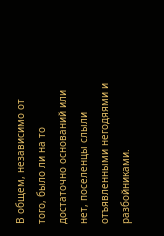В общем, независимо от того, было ли на то достаточно оснований или нет, поселенцы слыли отъявленными негодяями и разбойниками.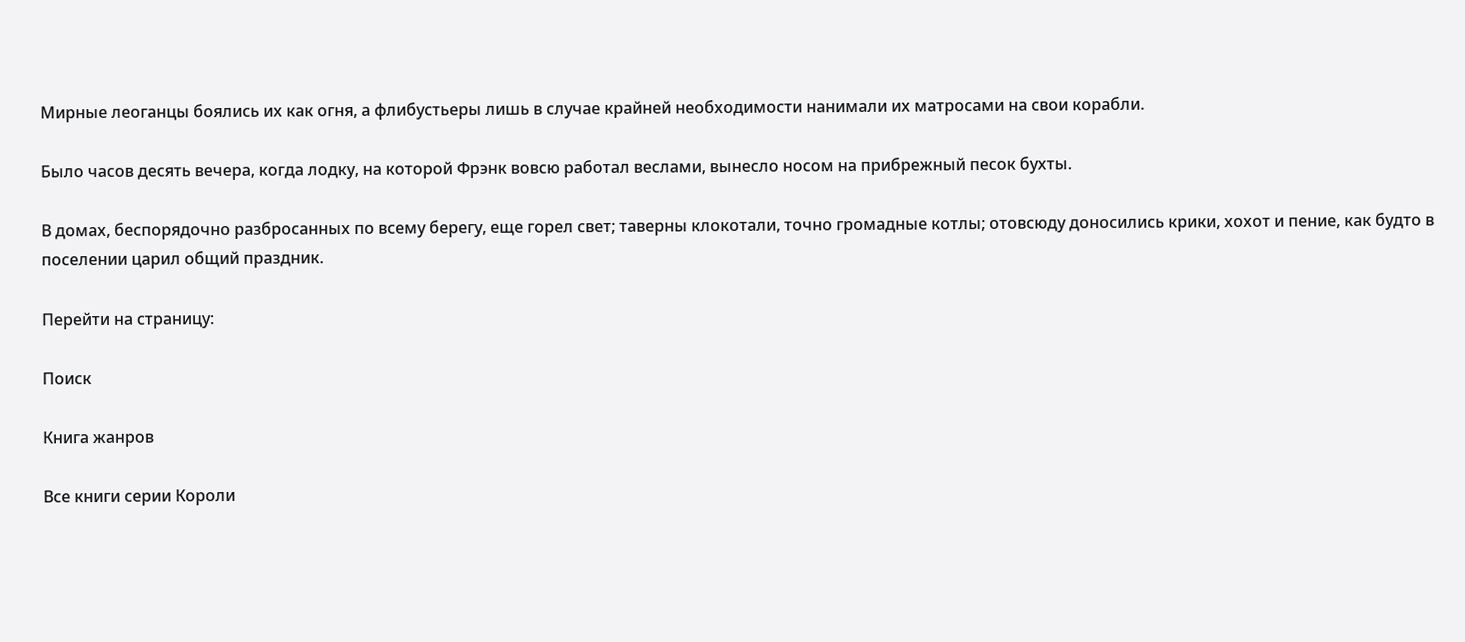Мирные леоганцы боялись их как огня, а флибустьеры лишь в случае крайней необходимости нанимали их матросами на свои корабли.

Было часов десять вечера, когда лодку, на которой Фрэнк вовсю работал веслами, вынесло носом на прибрежный песок бухты.

В домах, беспорядочно разбросанных по всему берегу, еще горел свет; таверны клокотали, точно громадные котлы; отовсюду доносились крики, хохот и пение, как будто в поселении царил общий праздник.

Перейти на страницу:

Поиск

Книга жанров

Все книги серии Короли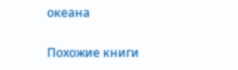океана

Похожие книги